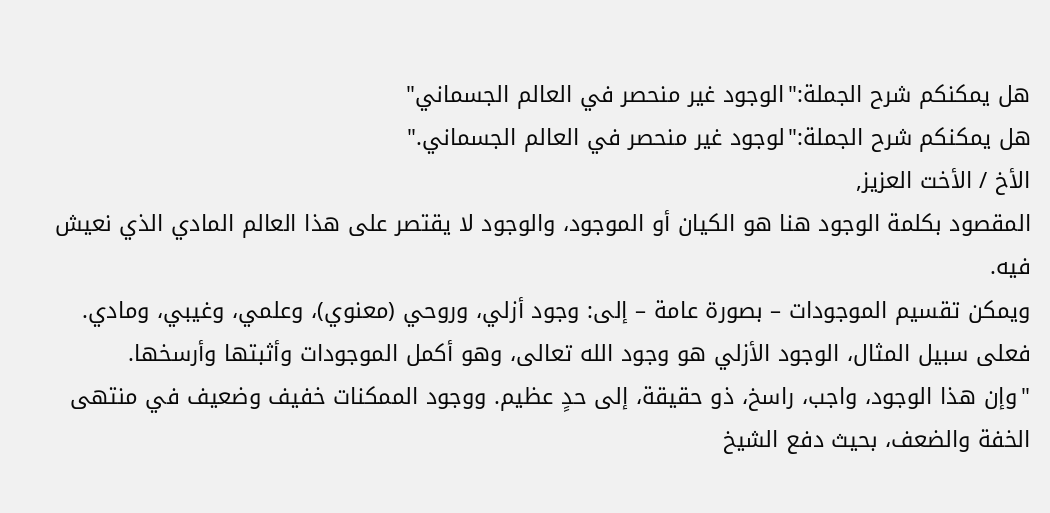هل يمكنكم شرح الجملة:"الوجود غير منحصر في العالم الجسماني"
هل يمكنكم شرح الجملة:"لوجود غير منحصر في العالم الجسماني."
الأخ / الأخت العزيز,
المقصود بكلمة الوجود هنا هو الكيان أو الموجود، والوجود لا يقتصر على هذا العالم المادي الذي نعيش فيه.
ويمكن تقسيم الموجودات – بصورة عامة – إلى: وجود أزلي، وروحي (معنوي)، وعلمي، وغيبي، ومادي.
فعلى سبيل المثال، الوجود الأزلي هو وجود الله تعالى، وهو أكمل الموجودات وأثبتها وأرسخها.
"وإن هذا الوجود، واجب، راسخ، ذو حقيقة، إلى حدٍ عظيم. ووجود الممكنات خفيف وضعيف في منتهى الخفة والضعف، بحيث دفع الشيخ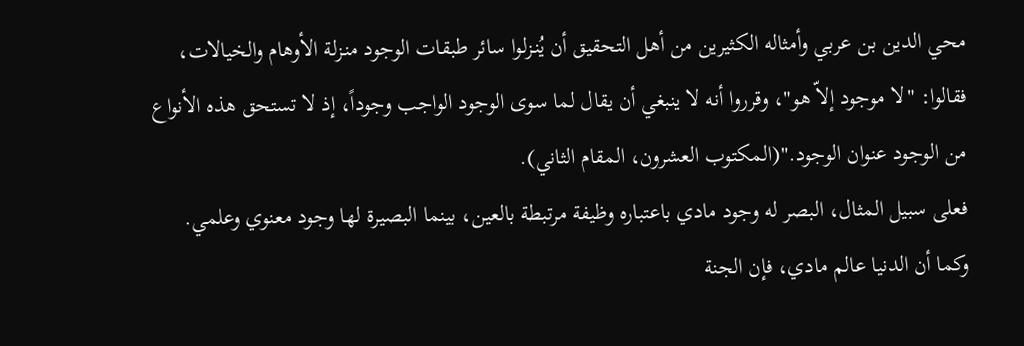محي الدين بن عربي وأمثاله الكثيرين من أهل التحقيق أن يُنـزلوا سائر طبقات الوجود منـزلة الأوهام والخيالات، فقالوا: "لا موجود إلاّ هو"، وقرروا أنه لا ينبغي أن يقال لما سوى الوجود الواجب وجوداً، إذ لا تستحق هذه الأنواع من الوجود عنوان الوجود."(المكتوب العشرون، المقام الثاني).
فعلى سبيل المثال، البصر له وجود مادي باعتباره وظيفة مرتبطة بالعين، بينما البصيرة لها وجود معنوي وعلمي.
وكما أن الدنيا عالم مادي، فإن الجنة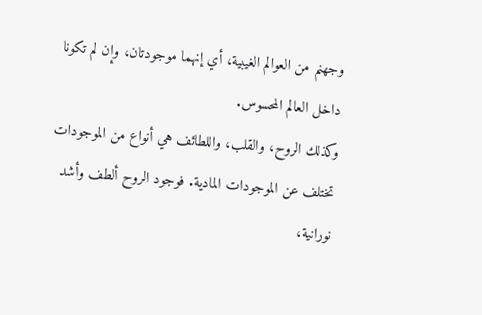وجهنم من العوالم الغيبية، أي إنهما موجودتان، وإن لم تكونا داخل العالم المحسوس.
وكذلك الروح، والقلب، واللطائف هي أنواع من الموجودات تختلف عن الموجودات المادية. فوجود الروح ألطف وأشد نورانية،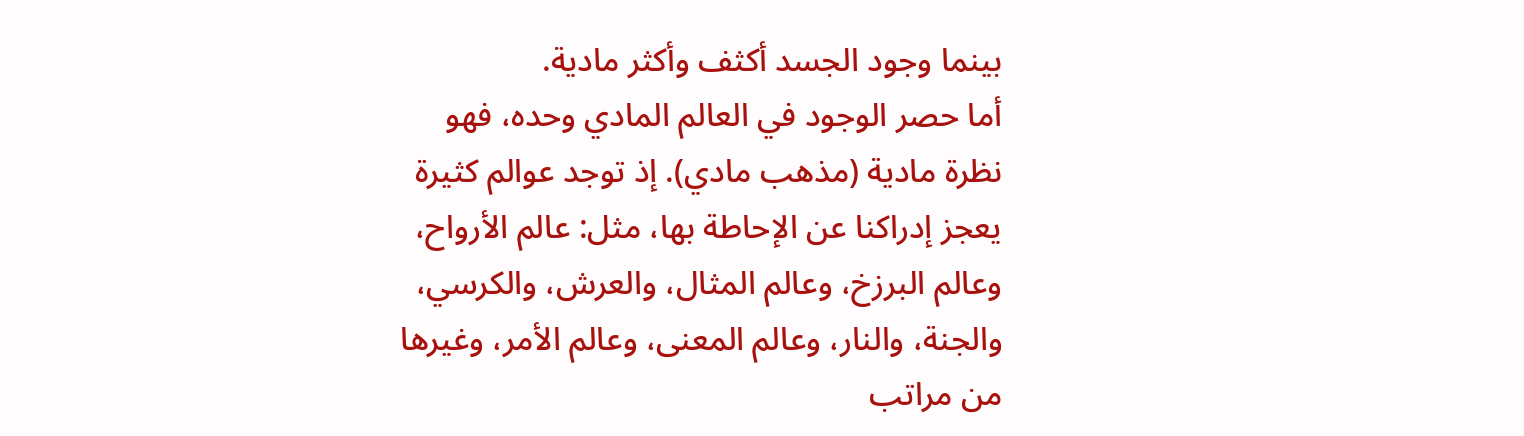بينما وجود الجسد أكثف وأكثر مادية.
أما حصر الوجود في العالم المادي وحده، فهو نظرة مادية (مذهب مادي). إذ توجد عوالم كثيرة يعجز إدراكنا عن الإحاطة بها، مثل: عالم الأرواح، وعالم البرزخ، وعالم المثال، والعرش، والكرسي، والجنة، والنار، وعالم المعنى، وعالم الأمر، وغيرها من مراتب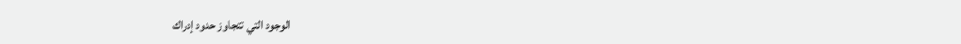الوجود التي تتجاوز حدود إدراك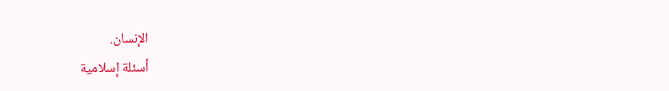الإنسان.
أسئلة إسلامية